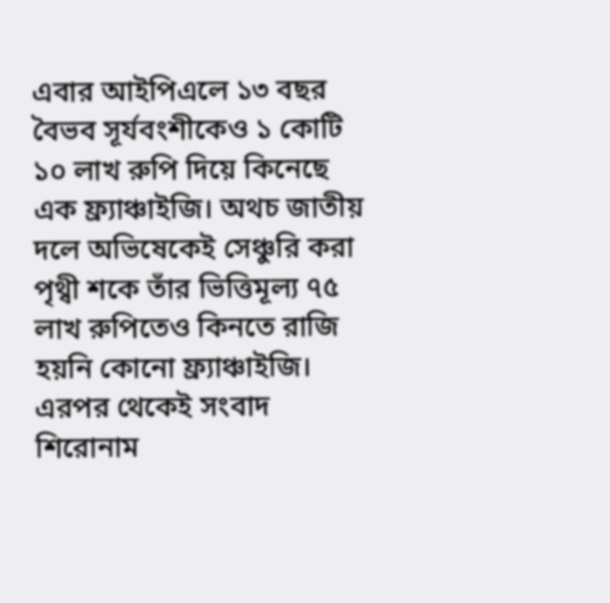এবার আইপিএলে ১৩ বছর বৈভব সূর্যবংশীকেও ১ কোটি ১০ লাখ রুপি দিয়ে কিনেছে এক ফ্র্যাঞ্চাইজি। অথচ জাতীয় দলে অভিষেকেই সেঞ্চুরি করা পৃথ্বী শকে তাঁর ভিত্তিমূল্য ৭৫ লাখ রুপিতেও কিনতে রাজি হয়নি কোনো ফ্র্যাঞ্চাইজি।
এরপর থেকেই সংবাদ শিরোনাম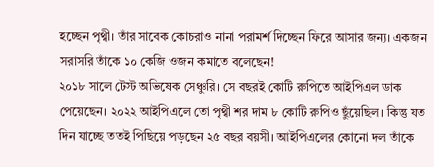হচ্ছেন পৃথ্বী। তাঁর সাবেক কোচরাও নানা পরামর্শ দিচ্ছেন ফিরে আসার জন্য। একজন সরাসরি তাঁকে ১০ কেজি ওজন কমাতে বলেছেন!
২০১৮ সালে টেস্ট অভিষেক সেঞ্চুরি। সে বছরই কোটি রুপিতে আইপিএল ডাক পেয়েছেন। ২০২২ আইপিএলে তো পৃথ্বী শর দাম ৮ কোটি রুপিও ছুঁয়েছিল। কিন্তু যত দিন যাচ্ছে ততই পিছিয়ে পড়ছেন ২৫ বছর বয়সী। আইপিএলের কোনো দল তাঁকে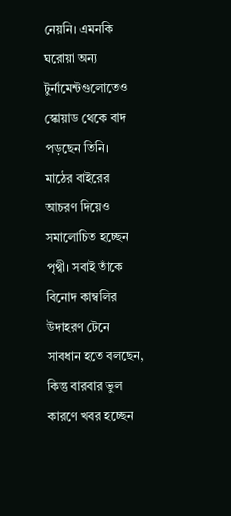নেয়নি। এমনকি ঘরোয়া অন্য টুর্নামেন্টগুলোতেও স্কোয়াড থেকে বাদ পড়ছেন তিনি।
মাঠের বাইরের আচরণ দিয়েও সমালোচিত হচ্ছেন পৃথ্বী। সবাই তাঁকে বিনোদ কাম্বলির উদাহরণ টেনে সাবধান হতে বলছেন, কিন্তু বারবার ভুল কারণে খবর হচ্ছেন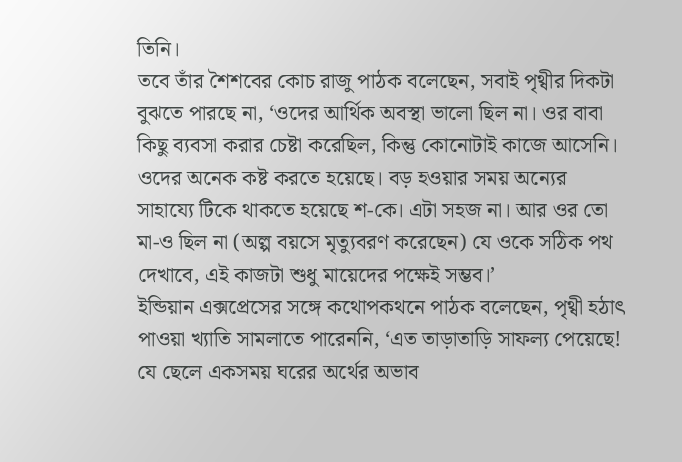তিনি।
তবে তাঁর শৈশবের কোচ রাজু পাঠক বলেছেন, সবাই পৃথ্বীর দিকটা বুঝতে পারছে না, ‘ওদের আর্থিক অবস্থা ভালো ছিল না। ওর বাবা কিছু ব্যবসা করার চেষ্টা করেছিল, কিন্তু কোনোটাই কাজে আসেনি। ওদের অনেক কষ্ট করতে হয়েছে। বড় হওয়ার সময় অন্যের সাহায্যে টিকে থাকতে হয়েছে শ-কে। এটা সহজ না। আর ওর তো মা-ও ছিল না (অল্প বয়সে মৃত্যুবরণ করেছেন) যে ওকে সঠিক পথ দেখাবে, এই কাজটা শুধু মায়েদের পক্ষেই সম্ভব।’
ইন্ডিয়ান এক্সপ্রেসের সঙ্গে কথোপকথনে পাঠক বলেছেন, পৃথ্বী হঠাৎ পাওয়া খ্যাতি সামলাতে পারেননি, ‘এত তাড়াতাড়ি সাফল্য পেয়েছে! যে ছেলে একসময় ঘরের অর্থের অভাব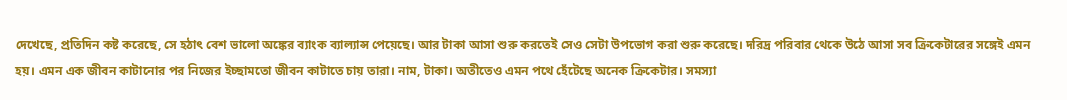দেখেছে, প্রতিদিন কষ্ট করেছে, সে হঠাৎ বেশ ভালো অঙ্কের ব্যাংক ব্যাল্যান্স পেয়েছে। আর টাকা আসা শুরু করতেই সেও সেটা উপভোগ করা শুরু করেছে। দরিদ্র পরিবার থেকে উঠে আসা সব ক্রিকেটারের সঙ্গেই এমন হয়। এমন এক জীবন কাটানোর পর নিজের ইচ্ছামতো জীবন কাটাতে চায় তারা। নাম, টাকা। অতীতেও এমন পথে হেঁটেছে অনেক ক্রিকেটার। সমস্যা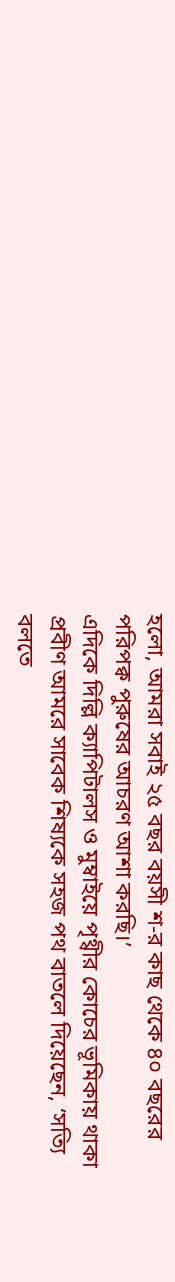হলো, আমরা সবাই ২৫ বছর বয়সী শ-র কাছ থেকে ৪০ বছরের পরিপক্ব পুরুষের আচরণ আশা করছি।’
এদিকে দিল্লি ক্যাপিটালস ও মুম্বাইয়ে পৃথ্বীর কোচের ভূমিকায় থাকা প্রবীণ আমরে সাবেক শিষ্যকে সহজ পথ বাতলে দিয়েছেন, ‘সত্যি বলতে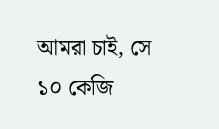আমরা চাই, সে ১০ কেজি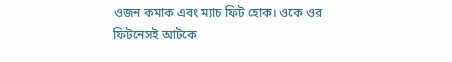ওজন কমাক এবং ম্যাচ ফিট হোক। ওকে ওর ফিটনেসই আটকে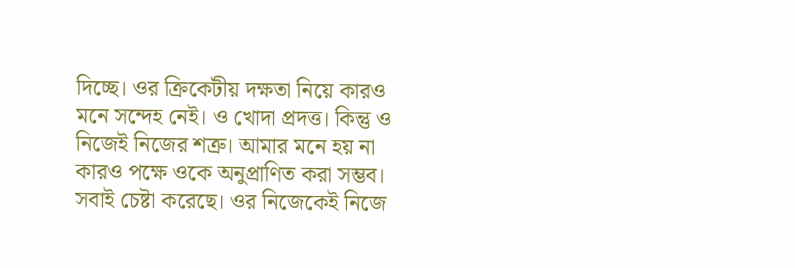দিচ্ছে। ওর ক্রিকেটীয় দক্ষতা নিয়ে কারও মনে সন্দেহ নেই। ও খোদা প্রদত্ত। কিন্তু ও নিজেই নিজের শত্রু। আমার মনে হয় না কারও পক্ষে ওকে অনুপ্রাণিত করা সম্ভব। সবাই চেষ্টা করেছে। ওর নিজেকেই নিজে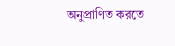অনুপ্রাণিত করতে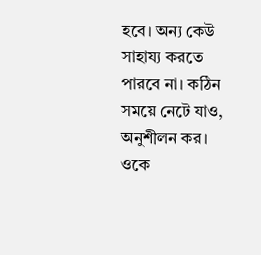হবে। অন্য কেউ সাহায্য করতে পারবে না। কঠিন সময়ে নেটে যাও, অনুশীলন কর। ওকে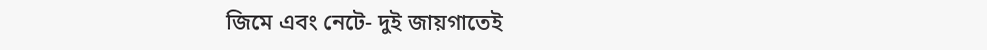জিমে এবং নেটে- দুই জায়গাতেই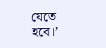যেতে হবে।’